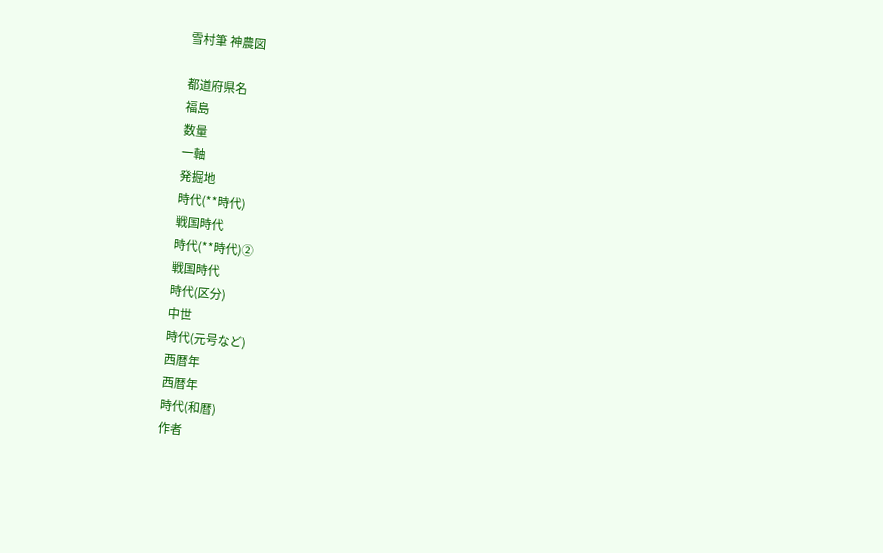雪村筆 神農図

都道府県名
福島
数量
一軸
発掘地
時代(**時代)
戦国時代
時代(**時代)②
戦国時代
時代(区分)
中世
時代(元号など)
西暦年
西暦年
時代(和暦)
作者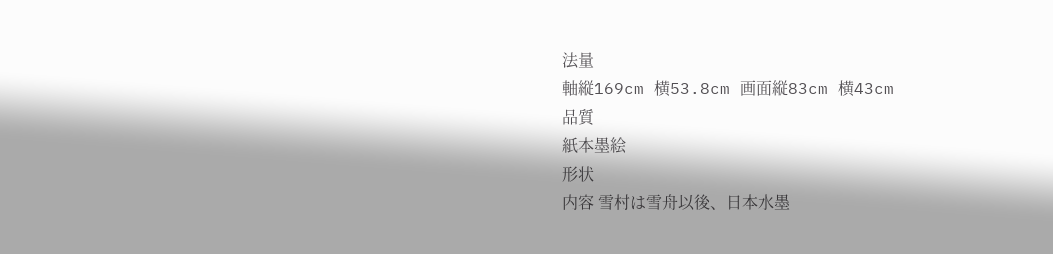法量
軸縦169cm 横53.8cm 画面縦83cm 横43cm
品質
紙本墨絵
形状
内容 雪村は雪舟以後、日本水墨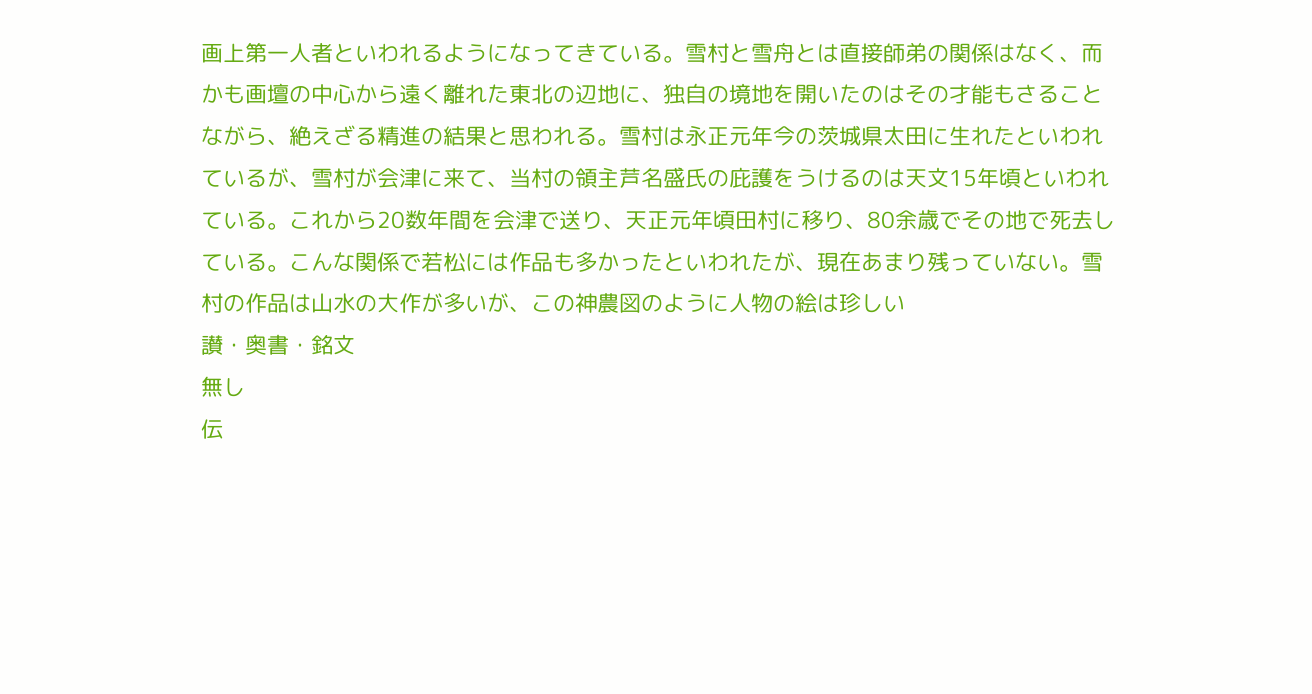画上第一人者といわれるようになってきている。雪村と雪舟とは直接師弟の関係はなく、而かも画壇の中心から遠く離れた東北の辺地に、独自の境地を開いたのはその才能もさることながら、絶えざる精進の結果と思われる。雪村は永正元年今の茨城県太田に生れたといわれているが、雪村が会津に来て、当村の領主芦名盛氏の庇護をうけるのは天文15年頃といわれている。これから20数年間を会津で送り、天正元年頃田村に移り、80余歳でその地で死去している。こんな関係で若松には作品も多かったといわれたが、現在あまり残っていない。雪村の作品は山水の大作が多いが、この神農図のように人物の絵は珍しい
讃・奥書・銘文
無し
伝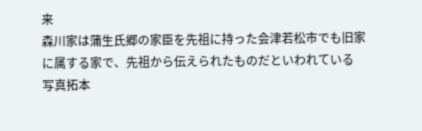来
森川家は蒲生氏郷の家臣を先祖に持った会津若松市でも旧家に属する家で、先祖から伝えられたものだといわれている
写真拓本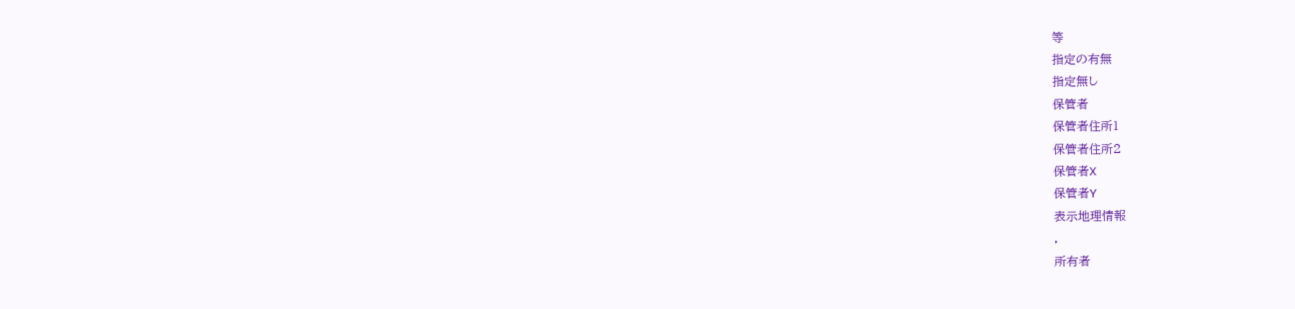等
指定の有無
指定無し
保管者
保管者住所1
保管者住所2
保管者X
保管者Y
表示地理情報
,
所有者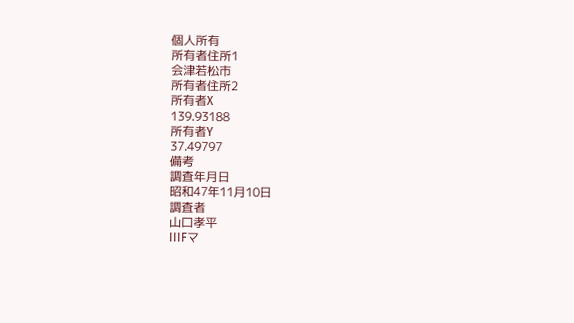個人所有
所有者住所1
会津若松市
所有者住所2
所有者X
139.93188
所有者Y
37.49797
備考
調査年月日
昭和47年11月10日
調査者
山口孝平
IIIFマ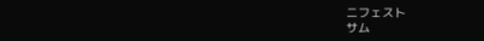ニフェスト
サム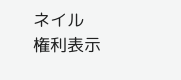ネイル
権利表示